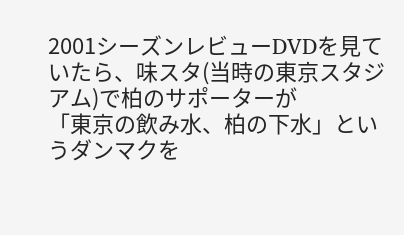2001シーズンレビューDVDを見ていたら、味スタ(当時の東京スタジアム)で柏のサポーターが
「東京の飲み水、柏の下水」というダンマクを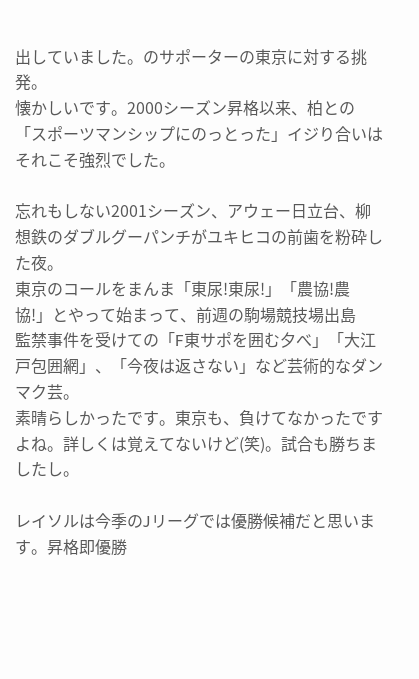出していました。のサポーターの東京に対する挑発。
懐かしいです。2000シーズン昇格以来、柏との「スポーツマンシップにのっとった」イジり合いは
それこそ強烈でした。

忘れもしない2001シーズン、アウェー日立台、柳想鉄のダブルグーパンチがユキヒコの前歯を粉砕した夜。
東京のコールをまんま「東尿!東尿!」「農協!農協!」とやって始まって、前週の駒場競技場出島
監禁事件を受けての「F東サポを囲む夕べ」「大江戸包囲網」、「今夜は返さない」など芸術的なダンマク芸。
素晴らしかったです。東京も、負けてなかったですよね。詳しくは覚えてないけど(笑)。試合も勝ちましたし。

レイソルは今季のJリーグでは優勝候補だと思います。昇格即優勝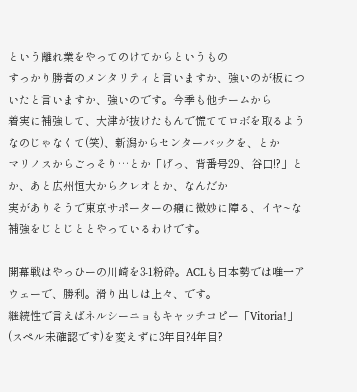という離れ業をやってのけてからというもの
すっかり勝者のメンタリティと言いますか、強いのが板についたと言いますか、強いのです。今季も他チームから
着実に補強して、大津が抜けたもんで慌ててロボを取るようなのじゃなくて(笑)、新潟からセンターバックを、とか
マリノスからごっそり…とか「げっ、背番号29、谷口!?」とか、あと広州恒大からクレオとか、なんだか
実がありそうで東京サポーターの癪に微妙に障る、イヤ~な補強をじとじととやっているわけです。

開幕戦はやっひーの川崎を3-1粉砕。ACLも日本勢では唯一アウェーで、勝利。滑り出しは上々、です。
継続性で言えばネルシーニョもキャッチコピー「Vitoria!」(スペル未確認です)を変えずに3年目?4年目?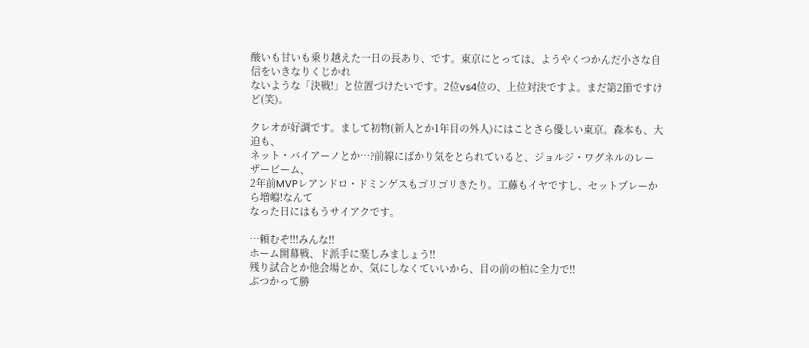酸いも甘いも乗り越えた一日の長あり、です。東京にとっては、ようやくつかんだ小さな自信をいきなりくじかれ
ないような「決戦!」と位置づけたいです。2位vs4位の、上位対決ですよ。まだ第2節ですけど(笑)。

クレオが好調です。まして初物(新人とか1年目の外人)にはことさら優しい東京。森本も、大迫も、
ネット・バイアーノとか…?前線にばかり気をとられていると、ジョルジ・ワグネルのレーザービーム、
2年前MVPレアンドロ・ドミンゲスもゴリゴリきたり。工藤もイヤですし、セットプレーから増嶋!なんて
なった日にはもうサイアクです。

…頼むぞ!!!みんな!!
ホーム開幕戦、ド派手に楽しみましょう!!
残り試合とか他会場とか、気にしなくていいから、目の前の柏に全力で!!
ぶつかって勝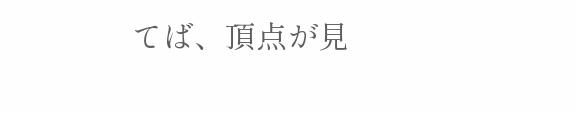てば、頂点が見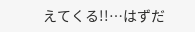えてくる!!…はずだ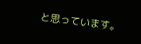と思っています。